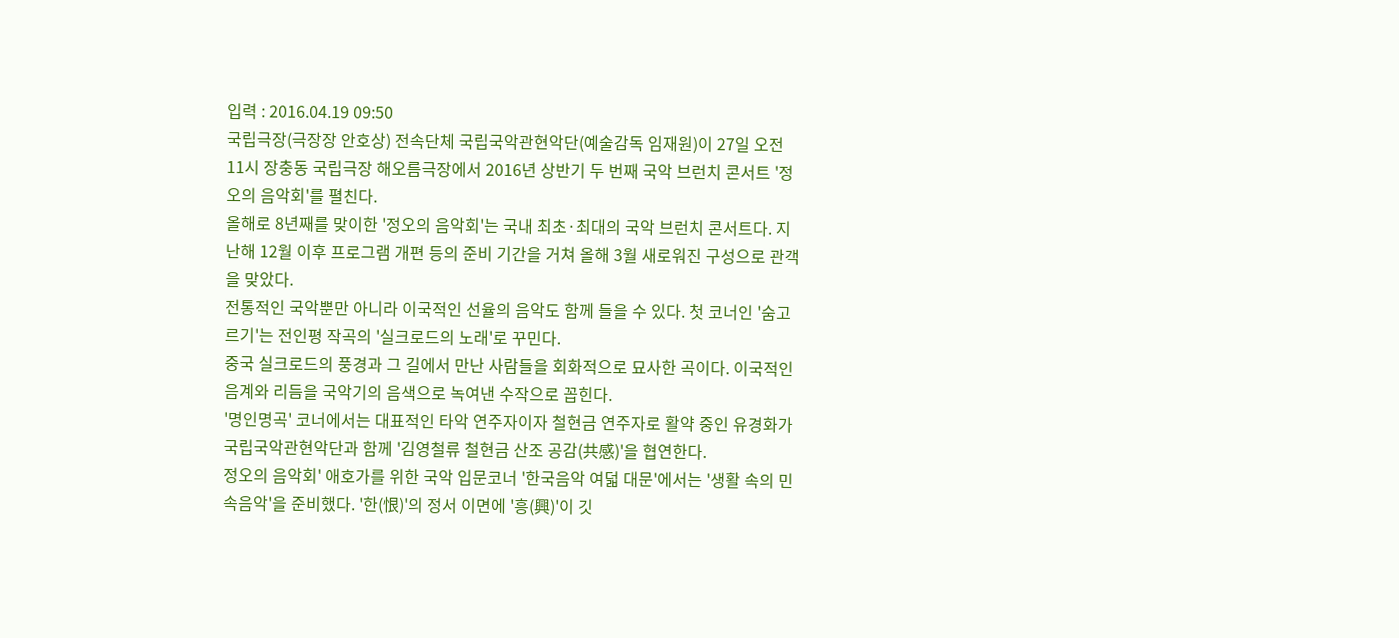입력 : 2016.04.19 09:50
국립극장(극장장 안호상) 전속단체 국립국악관현악단(예술감독 임재원)이 27일 오전 11시 장충동 국립극장 해오름극장에서 2016년 상반기 두 번째 국악 브런치 콘서트 '정오의 음악회'를 펼친다.
올해로 8년째를 맞이한 '정오의 음악회'는 국내 최초·최대의 국악 브런치 콘서트다. 지난해 12월 이후 프로그램 개편 등의 준비 기간을 거쳐 올해 3월 새로워진 구성으로 관객을 맞았다.
전통적인 국악뿐만 아니라 이국적인 선율의 음악도 함께 들을 수 있다. 첫 코너인 '숨고르기'는 전인평 작곡의 '실크로드의 노래'로 꾸민다.
중국 실크로드의 풍경과 그 길에서 만난 사람들을 회화적으로 묘사한 곡이다. 이국적인 음계와 리듬을 국악기의 음색으로 녹여낸 수작으로 꼽힌다.
'명인명곡' 코너에서는 대표적인 타악 연주자이자 철현금 연주자로 활약 중인 유경화가 국립국악관현악단과 함께 '김영철류 철현금 산조 공감(共感)'을 협연한다.
정오의 음악회' 애호가를 위한 국악 입문코너 '한국음악 여덟 대문'에서는 '생활 속의 민속음악'을 준비했다. '한(恨)'의 정서 이면에 '흥(興)'이 깃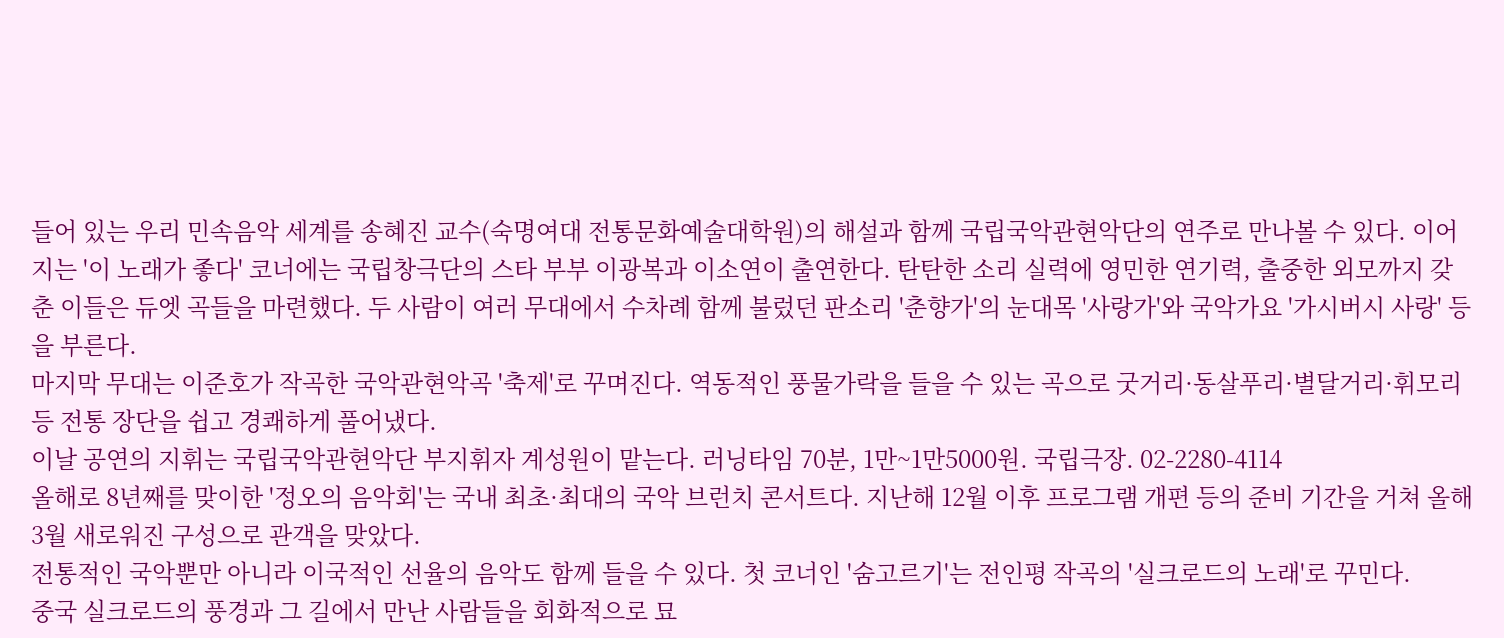들어 있는 우리 민속음악 세계를 송혜진 교수(숙명여대 전통문화예술대학원)의 해설과 함께 국립국악관현악단의 연주로 만나볼 수 있다. 이어지는 '이 노래가 좋다' 코너에는 국립창극단의 스타 부부 이광복과 이소연이 출연한다. 탄탄한 소리 실력에 영민한 연기력, 출중한 외모까지 갖춘 이들은 듀엣 곡들을 마련했다. 두 사람이 여러 무대에서 수차례 함께 불렀던 판소리 '춘향가'의 눈대목 '사랑가'와 국악가요 '가시버시 사랑' 등을 부른다.
마지막 무대는 이준호가 작곡한 국악관현악곡 '축제'로 꾸며진다. 역동적인 풍물가락을 들을 수 있는 곡으로 굿거리·동살푸리·별달거리·휘모리 등 전통 장단을 쉽고 경쾌하게 풀어냈다.
이날 공연의 지휘는 국립국악관현악단 부지휘자 계성원이 맡는다. 러닝타임 70분, 1만~1만5000원. 국립극장. 02-2280-4114
올해로 8년째를 맞이한 '정오의 음악회'는 국내 최초·최대의 국악 브런치 콘서트다. 지난해 12월 이후 프로그램 개편 등의 준비 기간을 거쳐 올해 3월 새로워진 구성으로 관객을 맞았다.
전통적인 국악뿐만 아니라 이국적인 선율의 음악도 함께 들을 수 있다. 첫 코너인 '숨고르기'는 전인평 작곡의 '실크로드의 노래'로 꾸민다.
중국 실크로드의 풍경과 그 길에서 만난 사람들을 회화적으로 묘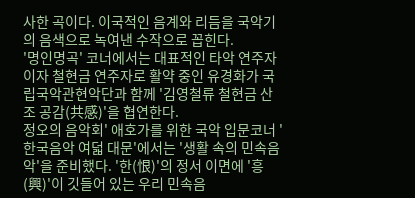사한 곡이다. 이국적인 음계와 리듬을 국악기의 음색으로 녹여낸 수작으로 꼽힌다.
'명인명곡' 코너에서는 대표적인 타악 연주자이자 철현금 연주자로 활약 중인 유경화가 국립국악관현악단과 함께 '김영철류 철현금 산조 공감(共感)'을 협연한다.
정오의 음악회' 애호가를 위한 국악 입문코너 '한국음악 여덟 대문'에서는 '생활 속의 민속음악'을 준비했다. '한(恨)'의 정서 이면에 '흥(興)'이 깃들어 있는 우리 민속음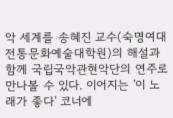악 세계를 송혜진 교수(숙명여대 전통문화예술대학원)의 해설과 함께 국립국악관현악단의 연주로 만나볼 수 있다. 이어지는 '이 노래가 좋다' 코너에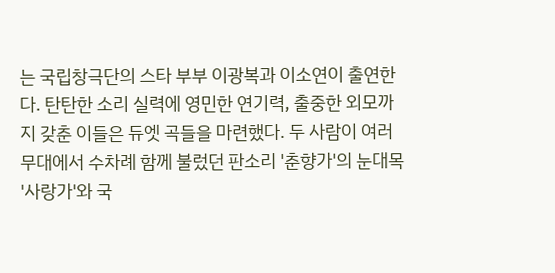는 국립창극단의 스타 부부 이광복과 이소연이 출연한다. 탄탄한 소리 실력에 영민한 연기력, 출중한 외모까지 갖춘 이들은 듀엣 곡들을 마련했다. 두 사람이 여러 무대에서 수차례 함께 불렀던 판소리 '춘향가'의 눈대목 '사랑가'와 국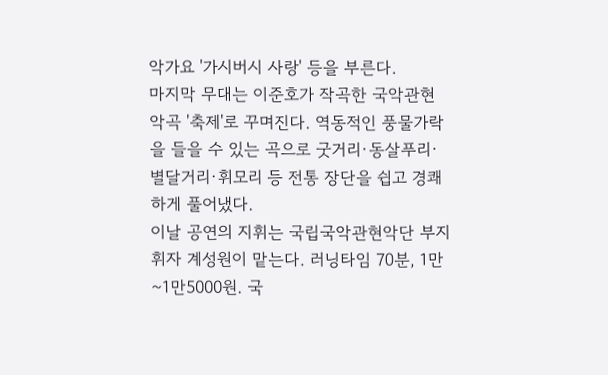악가요 '가시버시 사랑' 등을 부른다.
마지막 무대는 이준호가 작곡한 국악관현악곡 '축제'로 꾸며진다. 역동적인 풍물가락을 들을 수 있는 곡으로 굿거리·동살푸리·별달거리·휘모리 등 전통 장단을 쉽고 경쾌하게 풀어냈다.
이날 공연의 지휘는 국립국악관현악단 부지휘자 계성원이 맡는다. 러닝타임 70분, 1만~1만5000원. 국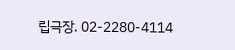립극장. 02-2280-4114